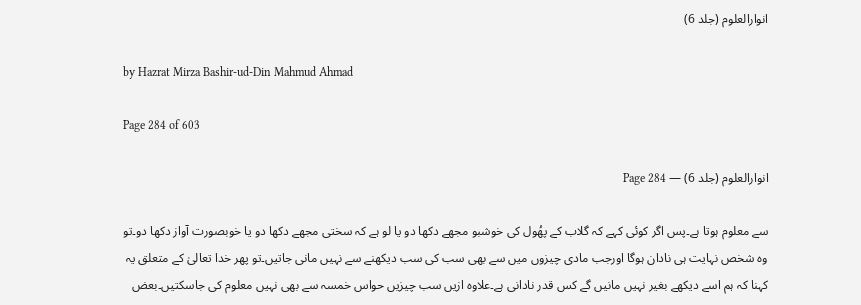انوارالعلوم (جلد 6)

by Hazrat Mirza Bashir-ud-Din Mahmud Ahmad

Page 284 of 603

انوارالعلوم (جلد 6) — Page 284

سے معلوم ہوتا ہے۔پس اگر کوئی کہے کہ گلاب کے پھُول کی خوشبو مجھے دکھا دو یا لو ہے کہ سختی مجھے دکھا دو یا خوبصورت آواز دکھا دو۔تو وہ شخص نہایت ہی نادان ہوگا اورجب مادی چیزوں میں سے بھی سب کی سب دیکھنے سے نہیں مانی جاتیں۔تو پھر خدا تعالیٰ کے متعلق یہ کہنا کہ ہم اسے دیکھے بغیر نہیں مانیں گے کس قدر نادانی ہے۔علاوہ ازیں سب چیزیں حواس خمسہ سے بھی نہیں معلوم کی جاسکتیں۔بعض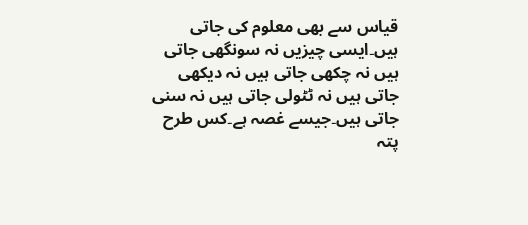قیاس سے بھی معلوم کی جاتی ہیں۔ایسی چیزیں نہ سونگھی جاتی ہیں نہ چکھی جاتی ہیں نہ دیکھی جاتی ہیں نہ ٹٹولی جاتی ہیں نہ سنی جاتی ہیں۔جیسے غصہ ہے۔کس طرح پتہ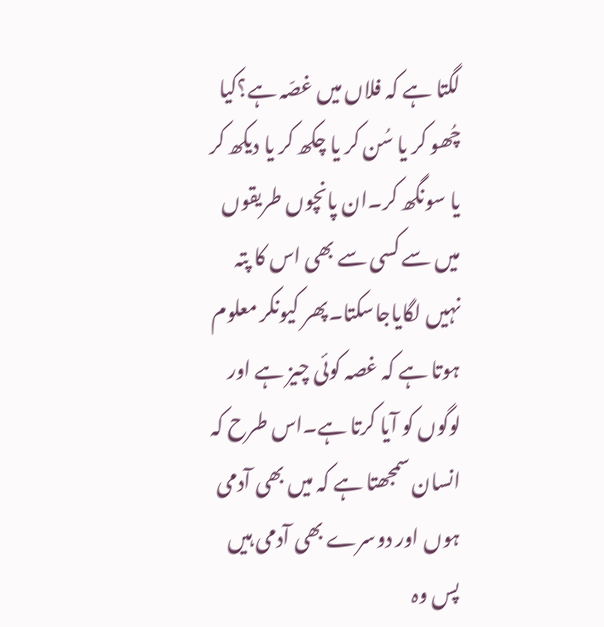لگتا ہے کہ فلاں میں غصّہ ہے؟کیا چُھو کر یا سُن کر یا چکھ کر یا دیکھ کر یا سونگھ کر۔ان پانچوں طریقوں میں سے کسی سے بھی اس کا پتہ نہیں لگایاجاسکتا۔پھر کیونکر معلوم ہوتا ہے کہ غصہ کوئی چیز ہے اور لوگوں کو آیا کرتا ہے۔اس طرح کہ انسان سمجھتا ہے کہ میں بھی آدمی ہوں اور دوسرے بھی آدمی ہیں پس وہ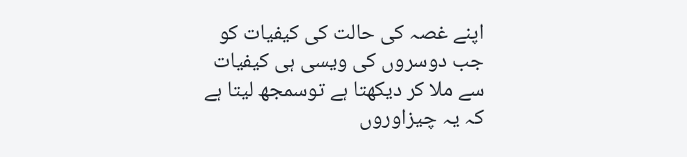اپنے غصہ کی حالت کی کیفیات کو جب دوسروں کی ویسی ہی کیفیات سے ملا کر دیکھتا ہے توسمجھ لیتا ہے کہ یہ چیزاوروں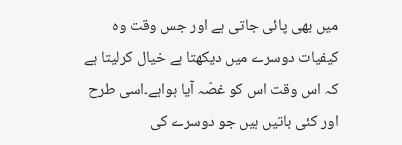میں بھی پائی جاتی ہے اور جس وقت وہ کیفیات دوسرے میں دیکھتا ہے خیال کرلیتا ہے کہ اس وقت اس کو غصّہ آیا ہواہے۔اسی طرح اور کئی باتیں ہیں جو دوسرے کی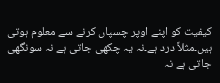کیفیت کو اپنے اوپر چسپاں کرنے سے معلوم ہوتی ہیں۔مثلاً درد ہے۔نہ یہ چکھی جاتی ہے نہ سونگھی جاتی ہے نہ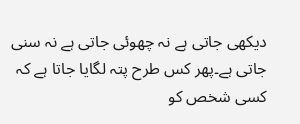دیکھی جاتی ہے نہ چھوئی جاتی ہے نہ سنی جاتی ہے۔پھر کس طرح پتہ لگایا جاتا ہے کہ کسی شخص کو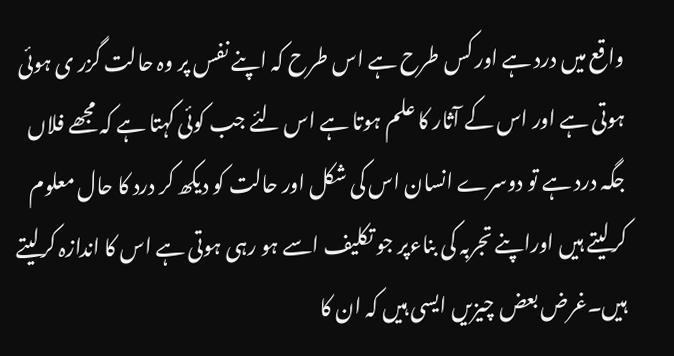واقع میں درد ہے اور کس طرح ہے اس طرح کہ اپنے نفس پر وہ حالت گزر ی ہوئی ہوتی ہے اور اس کے آثار کا علم ہوتا ہے اس لئے جب کوئی کہتا ہے کہ مجھے فلاں جگہ درد ہے تو دوسرے انسان اس کی شکل اور حالت کو دیکھ کر درد کا حال معلوم کرلیتے ہیں اوراپنے تجربہ کی بناءپر جو تکلیف اسے ہو رہی ہوتی ہے اس کا اندازہ کرلیتے ہیں۔غرض بعض چیزیں ایسی ہیں کہ ان کا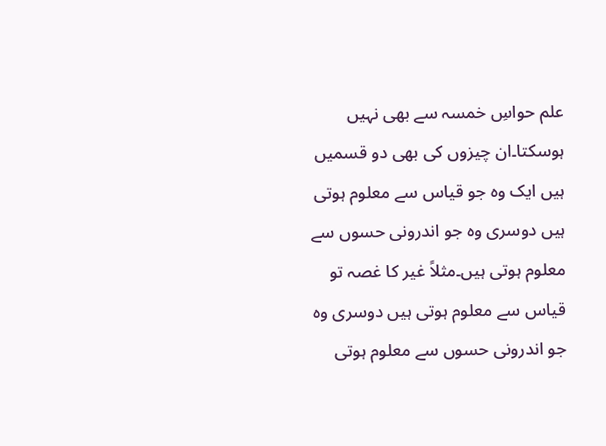علم حواسِ خمسہ سے بھی نہیں ہوسکتا۔ان چیزوں کی بھی دو قسمیں ہیں ایک وہ جو قیاس سے معلوم ہوتی ہیں دوسری وہ جو اندرونی حسوں سے معلوم ہوتی ہیں۔مثلاً غیر کا غصہ تو قیاس سے معلوم ہوتی ہیں دوسری وہ جو اندرونی حسوں سے معلوم ہوتی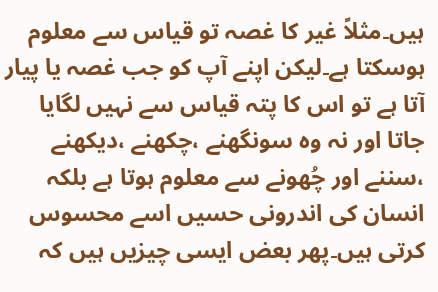ہیں۔مثلاً غیر کا غصہ تو قیاس سے معلوم ہوسکتا ہے۔لیکن اپنے آپ کو جب غصہ یا پیار آتا ہے تو اس کا پتہ قیاس سے نہیں لگایا جاتا اور نہ وہ سونگھنے ،چکھنے ،دیکھنے ،سننے اور چُھونے سے معلوم ہوتا ہے بلکہ انسان کی اندرونی حسیں اسے محسوس کرتی ہیں۔پھر بعض ایسی چیزیں ہیں کہ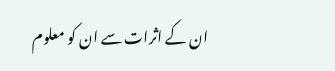ان کے اثرات سے ان کو معلوم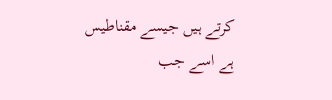کرتے ہیں جیسے مقناطیس ہے اسے جب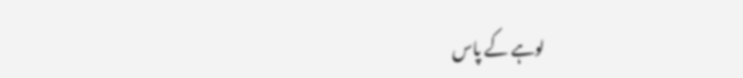لوہے کے پاس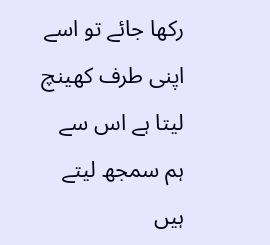رکھا جائے تو اسے اپنی طرف کھینچ لیتا ہے اس سے ہم سمجھ لیتے ہیں